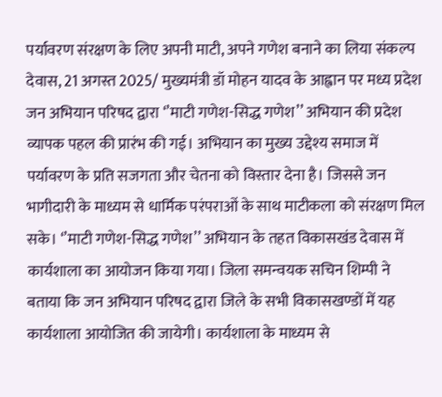पर्यावरण संरक्षण के लिए अपनी माटी, अपने गणेश बनाने का लिया संकल्प
देवास, 21 अगस्त 2025/ मुख्यमंत्री डॉ मोहन यादव के आह्वान पर मध्य प्रदेश जन अभियान परिषद द्वारा ‘’माटी गणेश-सिद्ध गणेश’’ अभियान की प्रदेश व्यापक पहल की प्रारंभ की गई। अभियान का मुख्य उद्देश्य समाज में पर्यावरण के प्रति सजगता और चेतना को विस्तार देना है। जिससे जन भागीदारी के माध्यम से धार्मिक परंपराओं के साथ माटीकला को संरक्षण मिल सके। ‘’माटी गणेश-सिद्ध गणेश’’ अभियान के तहत विकासखंड देवास में कार्यशाला का आयोजन किया गया। जिला समन्वयक सचिन शिम्पी ने बताया कि जन अभियान परिषद द्वारा जिले के सभी विकासखण्डों में यह कार्यशाला आयोजित की जायेगी। कार्यशाला के माध्यम से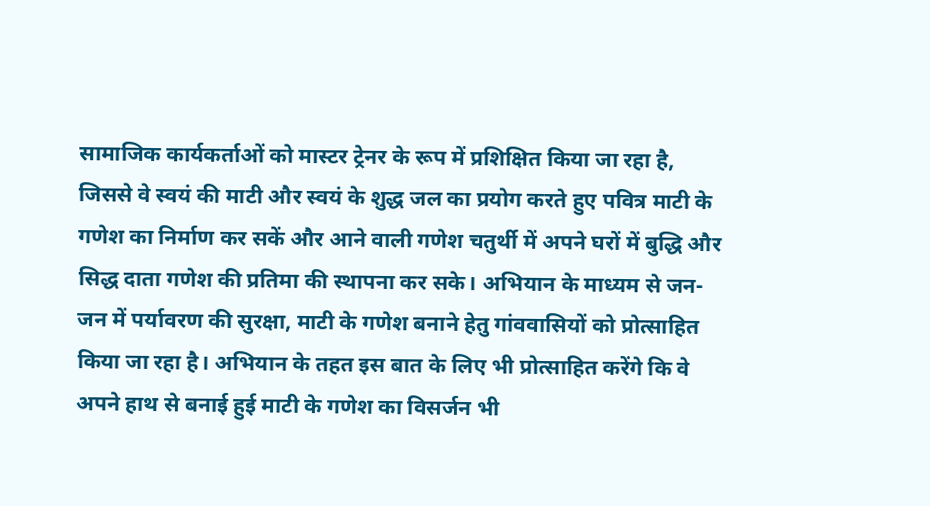सामाजिक कार्यकर्ताओं को मास्टर ट्रेनर के रूप में प्रशिक्षित किया जा रहा है, जिससे वे स्वयं की माटी और स्वयं के शुद्ध जल का प्रयोग करते हुए पवित्र माटी के गणेश का निर्माण कर सकें और आने वाली गणेश चतुर्थी में अपने घरों में बुद्धि और सिद्ध दाता गणेश की प्रतिमा की स्थापना कर सके। अभियान के माध्यम से जन-जन में पर्यावरण की सुरक्षा, माटी के गणेश बनाने हेतु गांववासियों को प्रोत्साहित किया जा रहा है। अभियान के तहत इस बात के लिए भी प्रोत्साहित करेंगे कि वे अपने हाथ से बनाई हुई माटी के गणेश का विसर्जन भी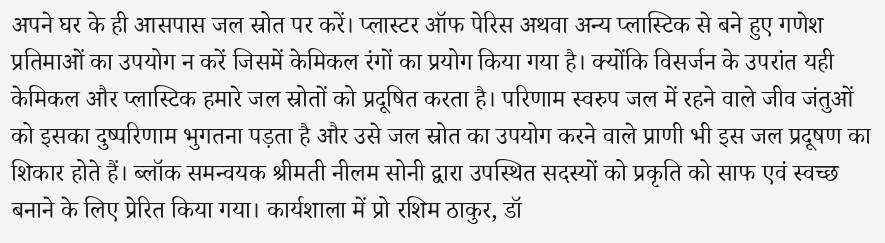अपने घर के ही आसपास जल स्रोत पर करें। प्लास्टर ऑफ पेरिस अथवा अन्य प्लास्टिक से बने हुए गणेश प्रतिमाओं का उपयोग न करें जिसमें केमिकल रंगों का प्रयोग किया गया है। क्योंकि विसर्जन के उपरांत यही केमिकल और प्लास्टिक हमारे जल स्रोतों को प्रदूषित करता है। परिणाम स्वरुप जल में रहने वाले जीव जंतुओं को इसका दुष्परिणाम भुगतना पड़ता है और उसे जल स्रोत का उपयोग करने वाले प्राणी भी इस जल प्रदूषण का शिकार होते हैं। ब्लॉक समन्वयक श्रीमती नीलम सोनी द्वारा उपस्थित सदस्यों को प्रकृति को साफ एवं स्वच्छ बनाने के लिए प्रेरित किया गया। कार्यशाला में प्रो रशिम ठाकुर, डॉ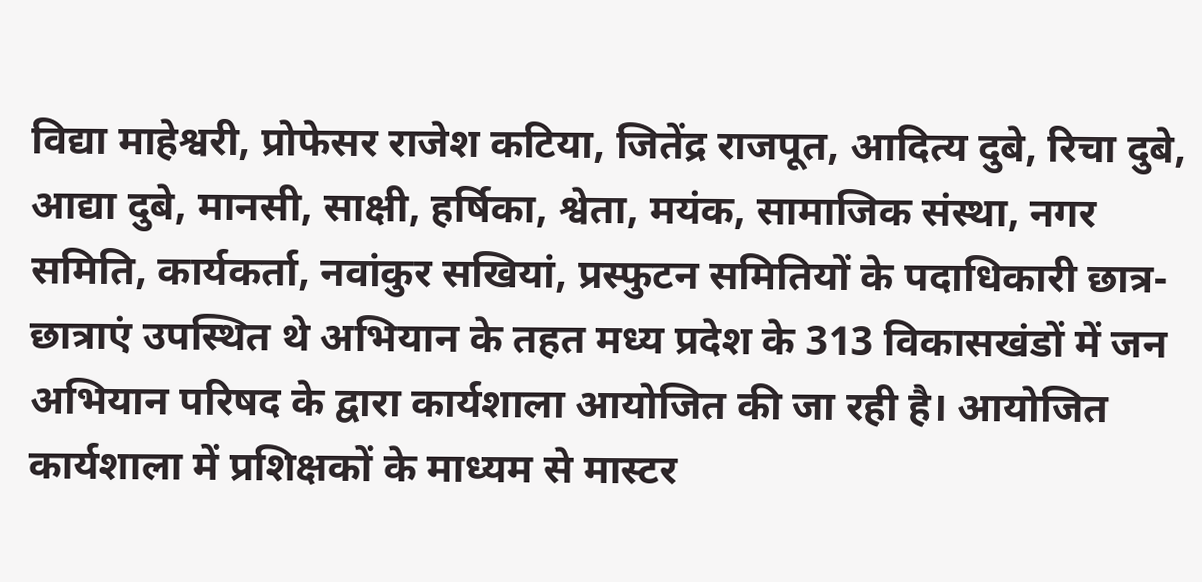विद्या माहेश्वरी, प्रोफेसर राजेश कटिया, जितेंद्र राजपूत, आदित्य दुबे, रिचा दुबे, आद्या दुबे, मानसी, साक्षी, हर्षिका, श्वेता, मयंक, सामाजिक संस्था, नगर समिति, कार्यकर्ता, नवांकुर सखियां, प्रस्फुटन समितियों के पदाधिकारी छात्र- छात्राएं उपस्थित थे अभियान के तहत मध्य प्रदेश के 313 विकासखंडों में जन अभियान परिषद के द्वारा कार्यशाला आयोजित की जा रही है। आयोजित कार्यशाला में प्रशिक्षकों के माध्यम से मास्टर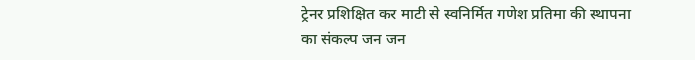ट्रेनर प्रशिक्षित कर माटी से स्वनिर्मित गणेश प्रतिमा की स्थापना का संकल्प जन जन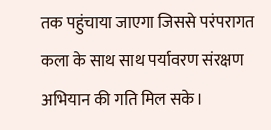तक पहुंचाया जाएगा जिससे परंपरागत कला के साथ साथ पर्यावरण संरक्षण अभियान की गति मिल सके।